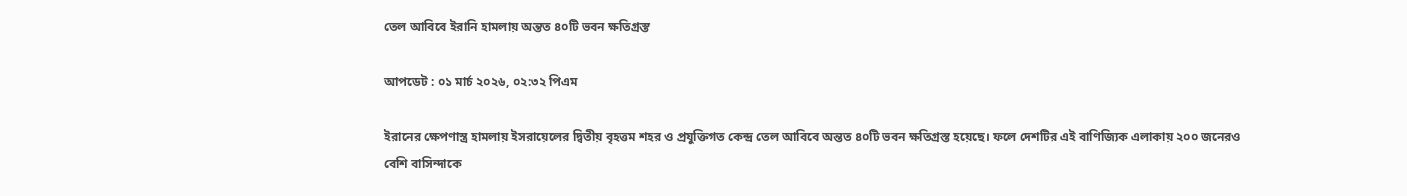তেল আবিবে ইরানি হামলায় অন্তত ৪০টি ভবন ক্ষতিগ্রস্ত

আপডেট : ০১ মার্চ ২০২৬, ০২:৩২ পিএম

ইরানের ক্ষেপণাস্ত্র হামলায় ইসরায়েলের দ্বিতীয় বৃহত্তম শহর ও প্রযুক্তিগত কেন্দ্র তেল আবিবে অন্তত ৪০টি ভবন ক্ষতিগ্রস্ত হয়েছে। ফলে দেশটির এই বাণিজ্যিক এলাকায় ২০০ জনেরও বেশি বাসিন্দাকে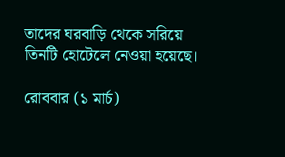তাদের ঘরবাড়ি থেকে সরিয়ে তিনটি হোটেলে নেওয়া হয়েছে।

রোববার (১ মার্চ)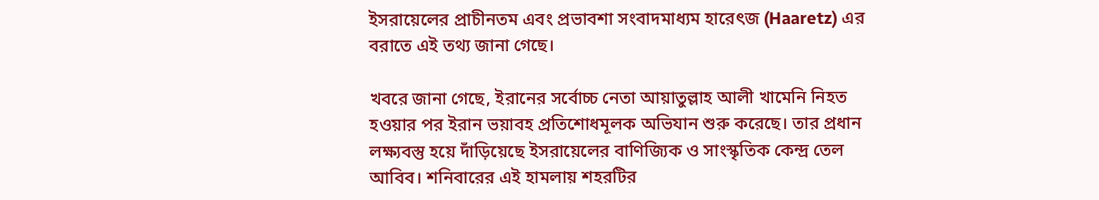ইসরায়েলের প্রাচীনতম এবং প্রভাবশা সংবাদমাধ্যম হারেৎজ (Haaretz) এর বরাতে এই তথ্য জানা গেছে।

খবরে জানা গেছে, ইরানের সর্বোচ্চ নেতা আয়াতুল্লাহ আলী খামেনি নিহত হওয়ার পর ইরান ভয়াবহ প্রতিশোধমূলক অভিযান শুরু করেছে। তার প্রধান লক্ষ্যবস্তু হয়ে দাঁড়িয়েছে ইসরায়েলের বাণিজ্যিক ও সাংস্কৃতিক কেন্দ্র তেল আবিব। শনিবারের এই হামলায় শহরটির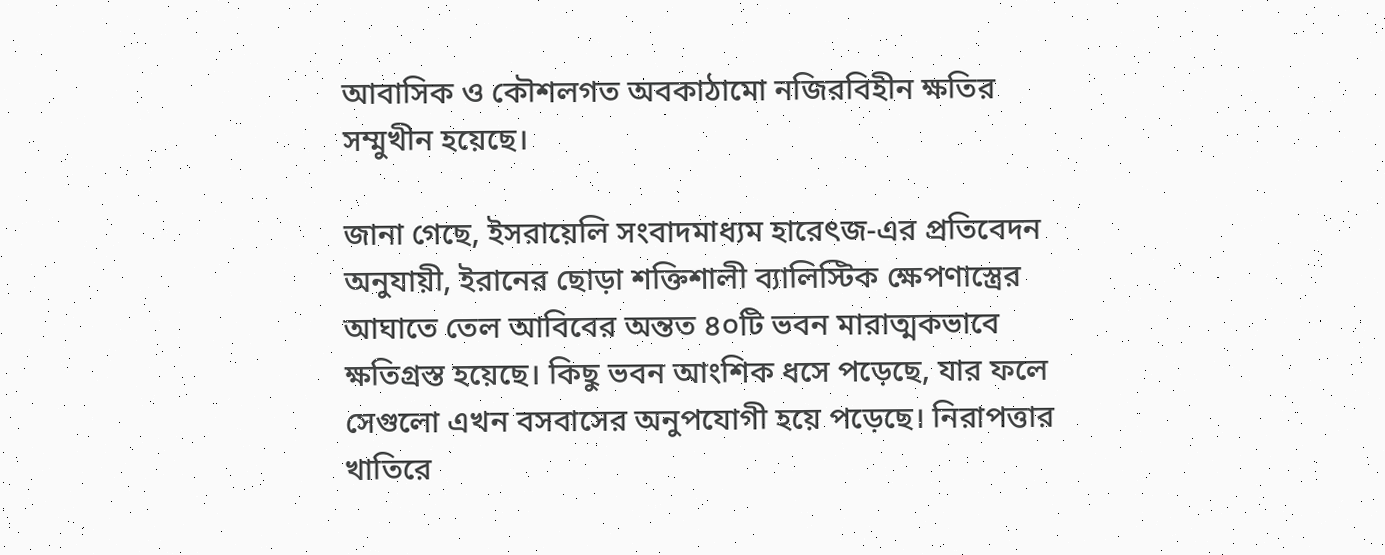আবাসিক ও কৌশলগত অবকাঠামো নজিরবিহীন ক্ষতির সম্মুখীন হয়েছে।

জানা গেছে, ইসরায়েলি সংবাদমাধ্যম হারেৎজ-এর প্রতিবেদন অনুযায়ী, ইরানের ছোড়া শক্তিশালী ব্যালিস্টিক ক্ষেপণাস্ত্রের আঘাতে তেল আবিবের অন্তত ৪০টি ভবন মারাত্মকভাবে ক্ষতিগ্রস্ত হয়েছে। কিছু ভবন আংশিক ধসে পড়েছে, যার ফলে সেগুলো এখন বসবাসের অনুপযোগী হয়ে পড়েছে। নিরাপত্তার খাতিরে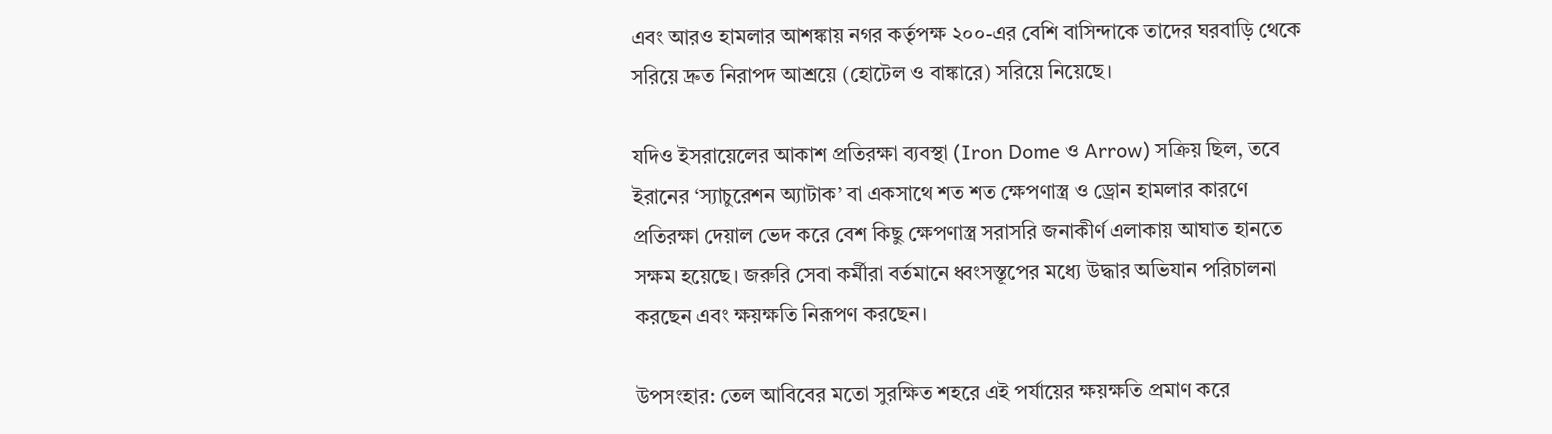এবং আরও হামলার আশঙ্কায় নগর কর্তৃপক্ষ ২০০-এর বেশি বাসিন্দাকে তাদের ঘরবাড়ি থেকে সরিয়ে দ্রুত নিরাপদ আশ্রয়ে (হোটেল ও বাঙ্কারে) সরিয়ে নিয়েছে।

যদিও ইসরায়েলের আকাশ প্রতিরক্ষা ব্যবস্থা (Iron Dome ও Arrow) সক্রিয় ছিল, তবে ইরানের ‘স্যাচুরেশন অ্যাটাক’ বা একসাথে শত শত ক্ষেপণাস্ত্র ও ড্রোন হামলার কারণে প্রতিরক্ষা দেয়াল ভেদ করে বেশ কিছু ক্ষেপণাস্ত্র সরাসরি জনাকীর্ণ এলাকায় আঘাত হানতে সক্ষম হয়েছে। জরুরি সেবা কর্মীরা বর্তমানে ধ্বংসস্তূপের মধ্যে উদ্ধার অভিযান পরিচালনা করছেন এবং ক্ষয়ক্ষতি নিরূপণ করছেন।

উপসংহার: তেল আবিবের মতো সুরক্ষিত শহরে এই পর্যায়ের ক্ষয়ক্ষতি প্রমাণ করে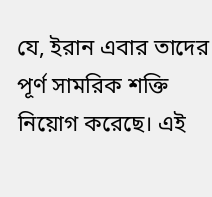যে, ইরান এবার তাদের পূর্ণ সামরিক শক্তি নিয়োগ করেছে। এই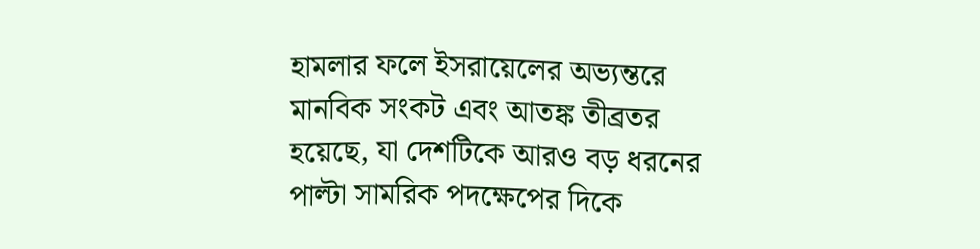হামলার ফলে ইসরায়েলের অভ্যন্তরে মানবিক সংকট এবং আতঙ্ক তীব্রতর হয়েছে, যা দেশটিকে আরও বড় ধরনের পাল্টা সামরিক পদক্ষেপের দিকে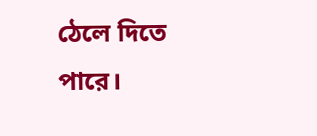ঠেলে দিতে পারে।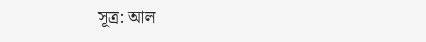সূত্র: আল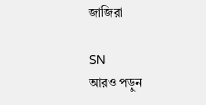জাজিরা

SN
আরও পড়ুন